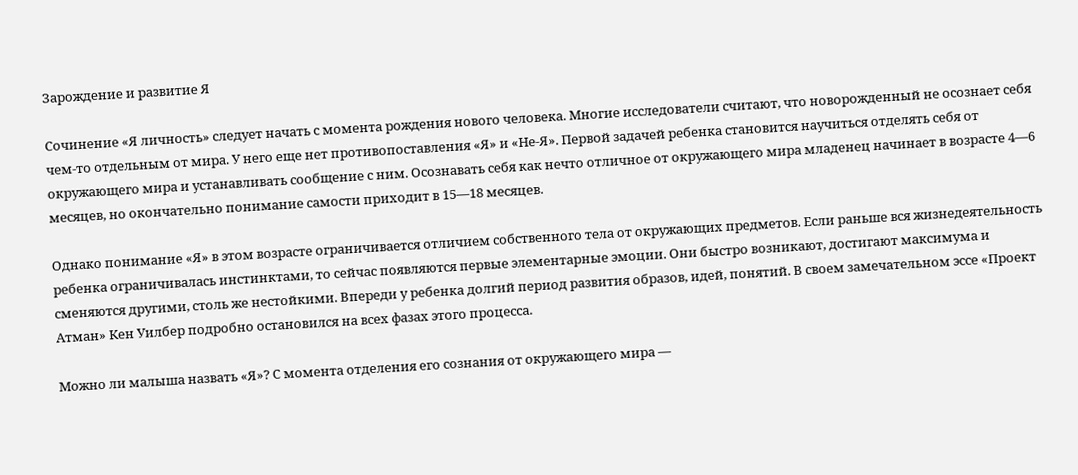Зарождение и развитие Я

Сочинение «Я личность» следует начать с момента рождения нового человека. Многие исследователи считают, что новорожденный не осознает себя чем-то отдельным от мира. У него еще нет противопоставления «Я» и «Не-Я». Первой задачей ребенка становится научиться отделять себя от окружающего мира и устанавливать сообщение с ним. Осознавать себя как нечто отличное от окружающего мира младенец начинает в возрасте 4—6 месяцев, но окончательно понимание самости приходит в 15—18 месяцев.

Однако понимание «Я» в этом возрасте ограничивается отличием собственного тела от окружающих предметов. Если раньше вся жизнедеятельность ребенка ограничивалась инстинктами, то сейчас появляются первые элементарные эмоции. Они быстро возникают, достигают максимума и сменяются другими, столь же нестойкими. Впереди у ребенка долгий период развития образов, идей, понятий. В своем замечательном эссе «Проект Атман» Кен Уилбер подробно остановился на всех фазах этого процесса.

Можно ли малыша назвать «Я»? С момента отделения его сознания от окружающего мира —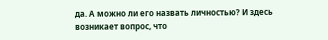да. А можно ли его назвать личностью? И здесь возникает вопрос, что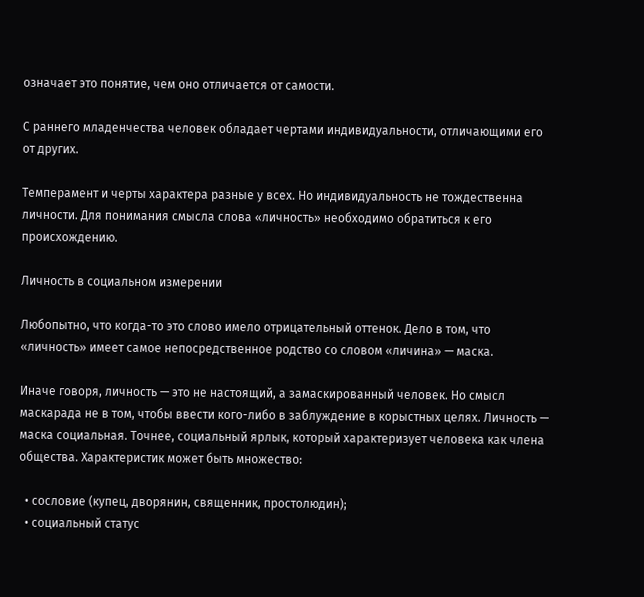означает это понятие, чем оно отличается от самости.

С раннего младенчества человек обладает чертами индивидуальности, отличающими его от других.

Темперамент и черты характера разные у всех. Но индивидуальность не тождественна личности. Для понимания смысла слова «личность» необходимо обратиться к его происхождению.

Личность в социальном измерении

Любопытно, что когда-то это слово имело отрицательный оттенок. Дело в том, что «личность» имеет самое непосредственное родство со словом «личина» — маска.

Иначе говоря, личность — это не настоящий, а замаскированный человек. Но смысл маскарада не в том, чтобы ввести кого-либо в заблуждение в корыстных целях. Личность — маска социальная. Точнее, социальный ярлык, который характеризует человека как члена общества. Характеристик может быть множество:

  • сословие (купец, дворянин, священник, простолюдин);
  • социальный статус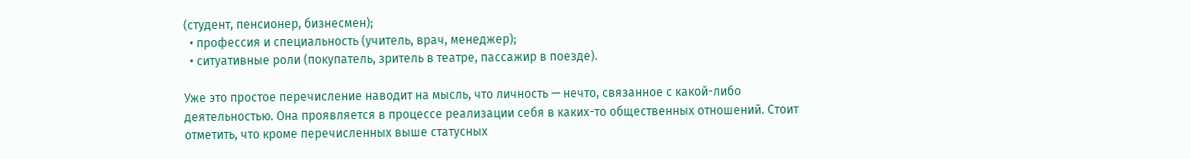(студент, пенсионер, бизнесмен);
  • профессия и специальность (учитель, врач, менеджер);
  • ситуативные роли (покупатель, зритель в театре, пассажир в поезде).

Уже это простое перечисление наводит на мысль, что личность — нечто, связанное с какой-либо деятельностью. Она проявляется в процессе реализации себя в каких-то общественных отношений. Стоит отметить, что кроме перечисленных выше статусных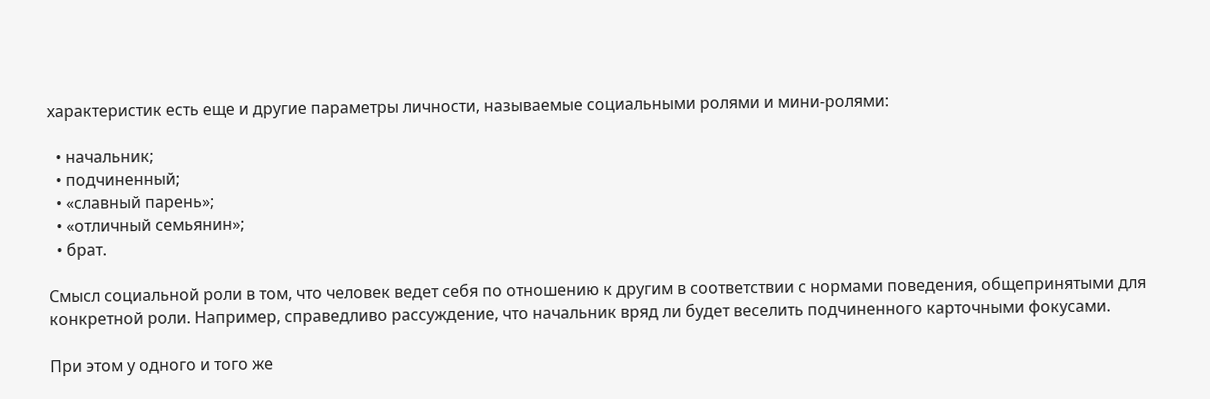характеристик есть еще и другие параметры личности, называемые социальными ролями и мини-ролями:

  • начальник;
  • подчиненный;
  • «славный парень»;
  • «отличный семьянин»;
  • брат.

Смысл социальной роли в том, что человек ведет себя по отношению к другим в соответствии с нормами поведения, общепринятыми для конкретной роли. Например, справедливо рассуждение, что начальник вряд ли будет веселить подчиненного карточными фокусами.

При этом у одного и того же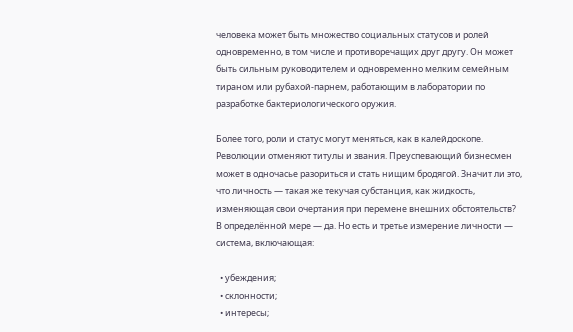человека может быть множество социальных статусов и ролей одновременно, в том числе и противоречащих друг другу. Он может быть сильным руководителем и одновременно мелким семейным тираном или рубахой-парнем, работающим в лаборатории по разработке бактериологического оружия.

Более того, роли и статус могут меняться, как в калейдоскопе. Революции отменяют титулы и звания. Преуспевающий бизнесмен может в одночасье разориться и стать нищим бродягой. Значит ли это, что личность — такая же текучая субстанция, как жидкость, изменяющая свои очертания при перемене внешних обстоятельств? В определённой мере — да. Но есть и третье измерение личности — система, включающая:

  • убеждения;
  • склонности;
  • интересы;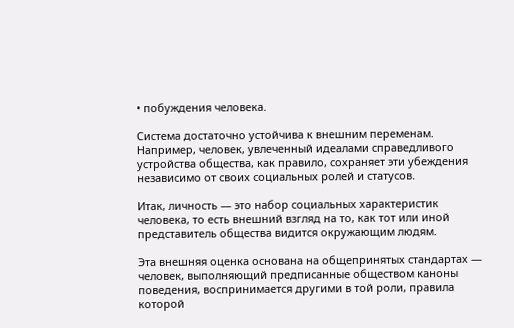• побуждения человека.

Система достаточно устойчива к внешним переменам. Например, человек, увлеченный идеалами справедливого устройства общества, как правило, сохраняет эти убеждения независимо от своих социальных ролей и статусов.

Итак, личность — это набор социальных характеристик человека, то есть внешний взгляд на то, как тот или иной представитель общества видится окружающим людям.

Эта внешняя оценка основана на общепринятых стандартах — человек, выполняющий предписанные обществом каноны поведения, воспринимается другими в той роли, правила которой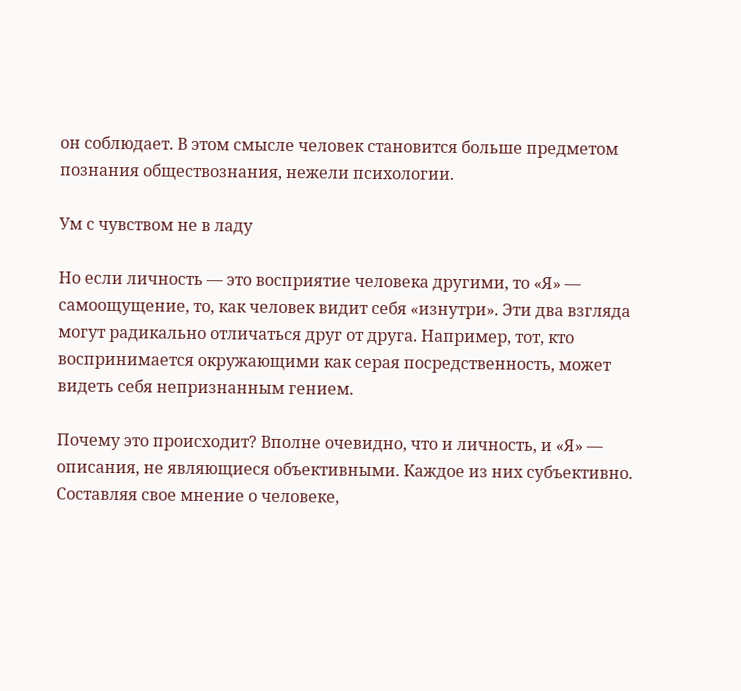он соблюдает. В этом смысле человек становится больше предметом познания обществознания, нежели психологии.

Ум с чувством не в ладу

Но если личность — это восприятие человека другими, то «Я» — самоощущение, то, как человек видит себя «изнутри». Эти два взгляда могут радикально отличаться друг от друга. Например, тот, кто воспринимается окружающими как серая посредственность, может видеть себя непризнанным гением.

Почему это происходит? Вполне очевидно, что и личность, и «Я» — описания, не являющиеся объективными. Каждое из них субъективно. Составляя свое мнение о человеке,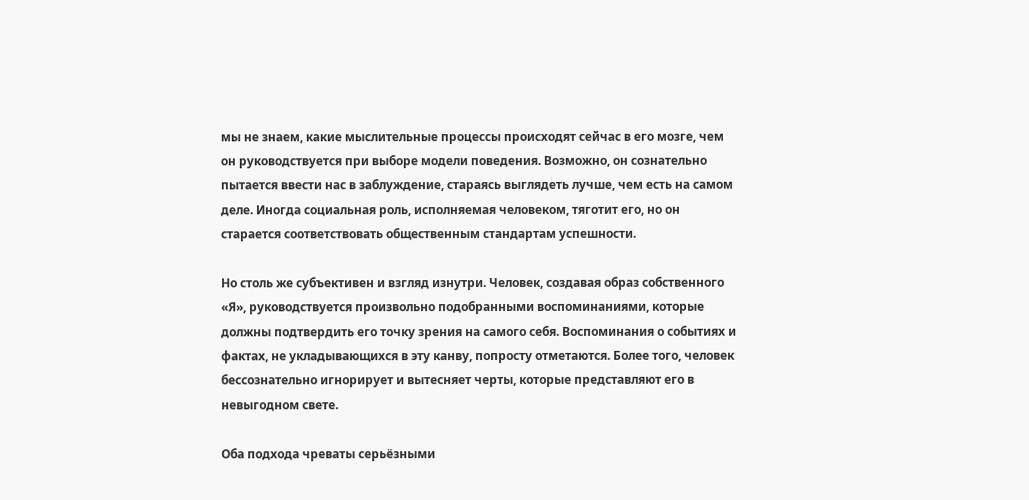мы не знаем, какие мыслительные процессы происходят сейчас в его мозге, чем он руководствуется при выборе модели поведения. Возможно, он сознательно пытается ввести нас в заблуждение, стараясь выглядеть лучше, чем есть на самом деле. Иногда социальная роль, исполняемая человеком, тяготит его, но он старается соответствовать общественным стандартам успешности.

Но столь же субъективен и взгляд изнутри. Человек, создавая образ собственного «Я», руководствуется произвольно подобранными воспоминаниями, которые должны подтвердить его точку зрения на самого себя. Воспоминания о событиях и фактах, не укладывающихся в эту канву, попросту отметаются. Более того, человек бессознательно игнорирует и вытесняет черты, которые представляют его в невыгодном свете.

Оба подхода чреваты серьёзными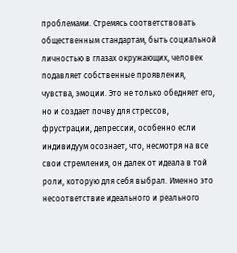проблемами. Стремясь соответствовать общественным стандартам, быть социальной личностью в глазах окружающих, человек подавляет собственные проявления, чувства, эмоции. Это не только обедняет его, но и создает почву для стрессов, фрустрации, депрессии, особенно если индивидуум осознает, что, несмотря на все свои стремления, он далек от идеала в той роли, которую для себя выбрал. Именно это несоответствие идеального и реального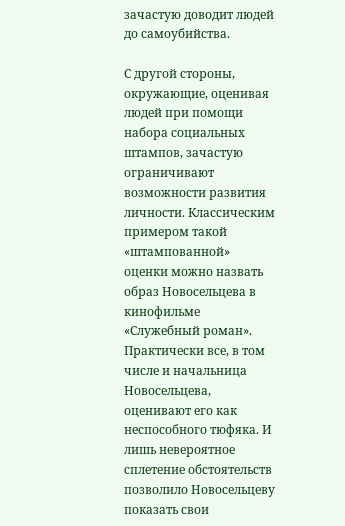зачастую доводит людей до самоубийства.

С другой стороны, окружающие, оценивая людей при помощи набора социальных штампов, зачастую ограничивают возможности развития личности. Классическим примером такой «штампованной» оценки можно назвать образ Новосельцева в кинофильме «Служебный роман». Практически все, в том числе и начальница Новосельцева, оценивают его как неспособного тюфяка. И лишь невероятное сплетение обстоятельств позволило Новосельцеву показать свои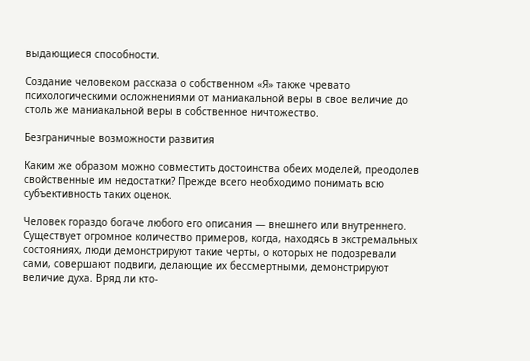выдающиеся способности.

Создание человеком рассказа о собственном «Я» также чревато психологическими осложнениями от маниакальной веры в свое величие до столь же маниакальной веры в собственное ничтожество.

Безграничные возможности развития

Каким же образом можно совместить достоинства обеих моделей, преодолев свойственные им недостатки? Прежде всего необходимо понимать всю субъективность таких оценок.

Человек гораздо богаче любого его описания — внешнего или внутреннего. Существует огромное количество примеров, когда, находясь в экстремальных состояниях, люди демонстрируют такие черты, о которых не подозревали сами, совершают подвиги, делающие их бессмертными, демонстрируют величие духа. Вряд ли кто-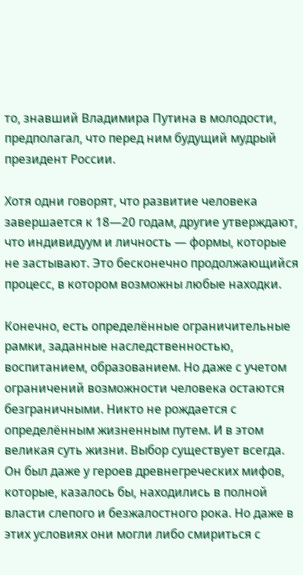то, знавший Владимира Путина в молодости, предполагал, что перед ним будущий мудрый президент России.

Хотя одни говорят, что развитие человека завершается к 18—20 годам, другие утверждают, что индивидуум и личность — формы, которые не застывают. Это бесконечно продолжающийся процесс, в котором возможны любые находки.

Конечно, есть определённые ограничительные рамки, заданные наследственностью, воспитанием, образованием. Но даже с учетом ограничений возможности человека остаются безграничными. Никто не рождается с определённым жизненным путем. И в этом великая суть жизни. Выбор существует всегда. Он был даже у героев древнегреческих мифов, которые, казалось бы, находились в полной власти слепого и безжалостного рока. Но даже в этих условиях они могли либо смириться с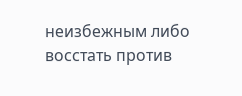неизбежным либо восстать против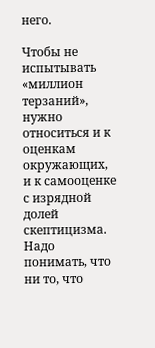него.

Чтобы не испытывать «миллион терзаний», нужно относиться и к оценкам окружающих, и к самооценке с изрядной долей скептицизма. Надо понимать, что ни то, что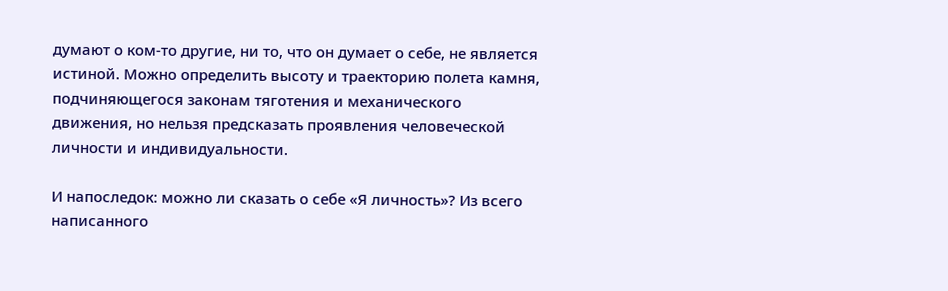думают о ком-то другие, ни то, что он думает о себе, не является истиной. Можно определить высоту и траекторию полета камня, подчиняющегося законам тяготения и механического движения, но нельзя предсказать проявления человеческой личности и индивидуальности.

И напоследок: можно ли сказать о себе «Я личность»? Из всего написанного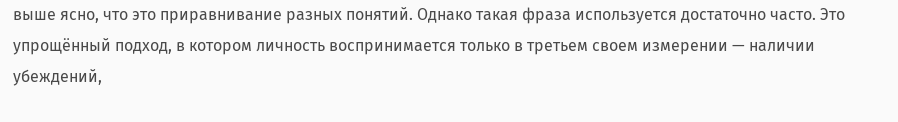выше ясно, что это приравнивание разных понятий. Однако такая фраза используется достаточно часто. Это упрощённый подход, в котором личность воспринимается только в третьем своем измерении — наличии убеждений,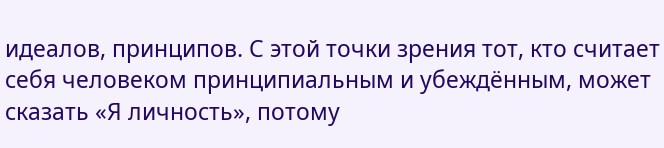идеалов, принципов. С этой точки зрения тот, кто считает себя человеком принципиальным и убеждённым, может сказать «Я личность», потому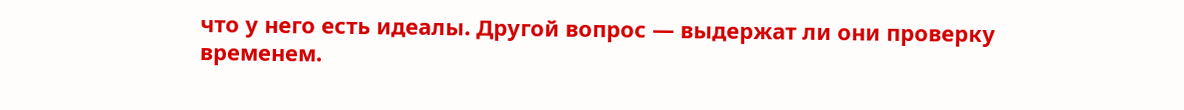что у него есть идеалы. Другой вопрос — выдержат ли они проверку временем.